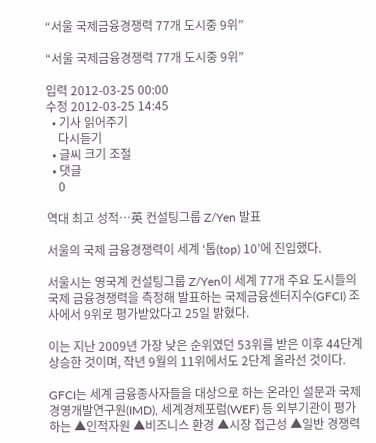“서울 국제금융경쟁력 77개 도시중 9위”

“서울 국제금융경쟁력 77개 도시중 9위”

입력 2012-03-25 00:00
수정 2012-03-25 14:45
  • 기사 읽어주기
    다시듣기
  • 글씨 크기 조절
  • 댓글
    0

역대 최고 성적…英 컨설팅그룹 Z/Yen 발표

서울의 국제 금융경쟁력이 세계 ‘톱(top) 10’에 진입했다.

서울시는 영국계 컨설팅그룹 Z/Yen이 세계 77개 주요 도시들의 국제 금융경쟁력을 측정해 발표하는 국제금융센터지수(GFCI) 조사에서 9위로 평가받았다고 25일 밝혔다.

이는 지난 2009년 가장 낮은 순위였던 53위를 받은 이후 44단계 상승한 것이며, 작년 9월의 11위에서도 2단계 올라선 것이다.

GFCI는 세계 금융종사자들을 대상으로 하는 온라인 설문과 국제경영개발연구원(IMD), 세계경제포럼(WEF) 등 외부기관이 평가하는 ▲인적자원 ▲비즈니스 환경 ▲시장 접근성 ▲일반 경쟁력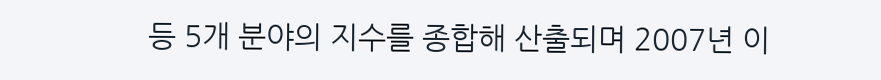등 5개 분야의 지수를 종합해 산출되며 2007년 이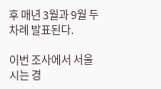후 매년 3월과 9월 두 차례 발표된다.

이번 조사에서 서울시는 경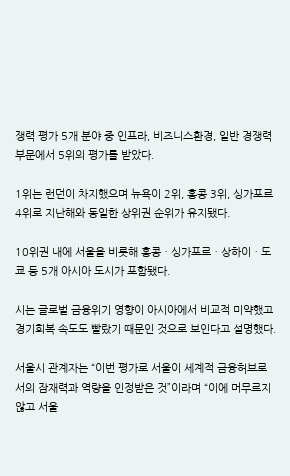쟁력 평가 5개 분야 중 인프라, 비즈니스환경, 일반 경쟁력 부문에서 5위의 평가를 받았다.

1위는 런던이 차지했으며 뉴욕이 2위, 홍콩 3위, 싱가포르 4위로 지난해와 동일한 상위권 순위가 유지됐다.

10위권 내에 서울을 비롯해 홍콩ㆍ싱가포르ㆍ상하이ㆍ도쿄 등 5개 아시아 도시가 포함됐다.

시는 글로벌 금융위기 영향이 아시아에서 비교적 미약했고 경기회복 속도도 빨랐기 때문인 것으로 보인다고 설명했다.

서울시 관계자는 “이번 평가로 서울이 세계적 금융허브로서의 잠재력과 역량을 인정받은 것”이라며 “이에 머무르지 않고 서울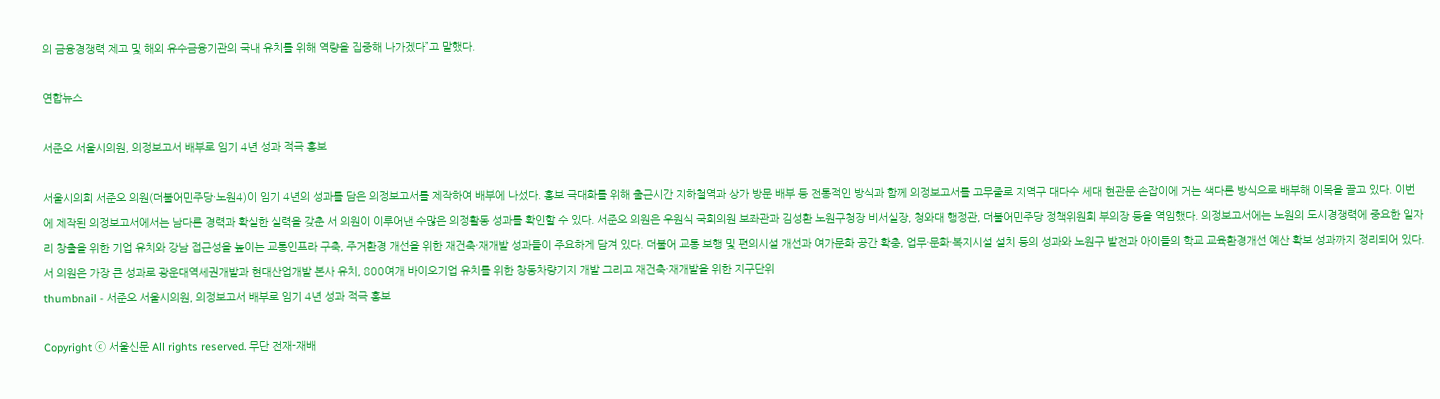의 금융경쟁력 제고 및 해외 유수금융기관의 국내 유치를 위해 역량을 집중해 나가겠다”고 말했다.

연합뉴스

서준오 서울시의원, 의정보고서 배부로 임기 4년 성과 적극 홍보

서울시의회 서준오 의원(더불어민주당·노원4)이 임기 4년의 성과를 담은 의정보고서를 제작하여 배부에 나섰다. 홍보 극대화를 위해 출근시간 지하철역과 상가 방문 배부 등 전통적인 방식과 함께 의정보고서를 고무줄로 지역구 대다수 세대 현관문 손잡이에 거는 색다른 방식으로 배부해 이목을 끌고 있다. 이번에 제작된 의정보고서에서는 남다른 경력과 확실한 실력을 갖춘 서 의원이 이루어낸 수많은 의정활동 성과를 확인할 수 있다. 서준오 의원은 우원식 국회의원 보좌관과 김성환 노원구청장 비서실장, 청와대 행정관, 더불어민주당 정책위원회 부의장 등을 역임했다. 의정보고서에는 노원의 도시경쟁력에 중요한 일자리 창출을 위한 기업 유치와 강남 접근성을 높이는 교통인프라 구축, 주거환경 개선을 위한 재건축·재개발 성과들이 주요하게 담겨 있다. 더불어 교통 보행 및 편의시설 개선과 여가문화 공간 확충, 업무·문화·복지시설 설치 등의 성과와 노원구 발전과 아이들의 학교 교육환경개선 예산 확보 성과까지 정리되어 있다. 서 의원은 가장 큰 성과로 광운대역세권개발과 현대산업개발 본사 유치, 800여개 바이오기업 유치를 위한 창동차량기지 개발 그리고 재건축·재개발을 위한 지구단위
thumbnail - 서준오 서울시의원, 의정보고서 배부로 임기 4년 성과 적극 홍보

Copyright ⓒ 서울신문 All rights reserved. 무단 전재-재배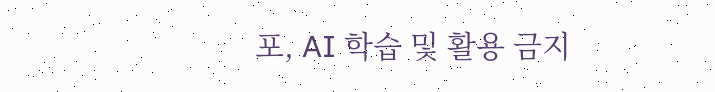포, AI 학습 및 활용 금지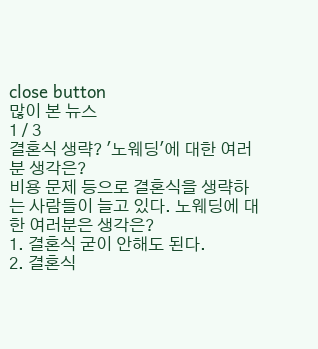close button
많이 본 뉴스
1 / 3
결혼식 생략? '노웨딩'에 대한 여러분 생각은?
비용 문제 등으로 결혼식을 생략하는 사람들이 늘고 있다. 노웨딩에 대한 여러분은 생각은?
1. 결혼식 굳이 안해도 된다.
2. 결혼식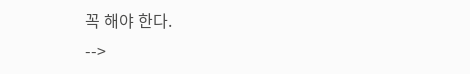꼭 해야 한다.
-->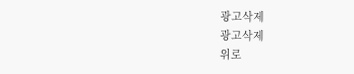광고삭제
광고삭제
위로